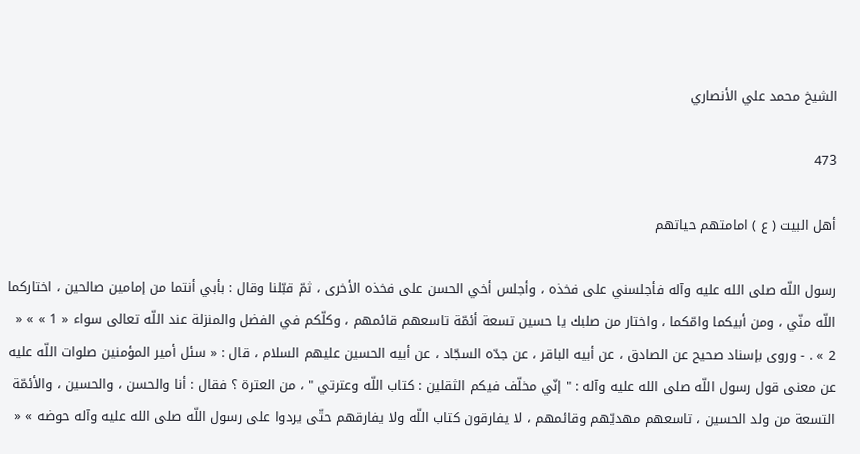الشيخ محمد علي الأنصاري

473

أهل البيت ( ع ) امامتهم حياتهم

رسول اللّه صلى الله عليه وآله فأجلسني على فخذه ، وأجلس أخي الحسن على فخذه الأخرى ، ثمّ قبّلنا وقال : بأبي أنتما من إمامين صالحين ، اختاركما اللّه منّي ، ومن أبيكما وامّكما ، واختار من صلبك يا حسين تسعة أئمّة تاسعهم قائمهم ، وكلّكم في الفضل والمنزلة عند اللّه تعالى سواء « 1 » » « 2 » . - وروى بإسناد صحيح عن الصادق ، عن أبيه الباقر ، عن جدّه السجّاد ، عن أبيه الحسين عليهم السلام ، قال : « سئل أمير المؤمنين صلوات اللّه عليه عن معنى قول رسول اللّه صلى الله عليه وآله : " إنّي مخلّف فيكم الثقلين : كتاب اللّه وعترتي " ، من العترة ؟ فقال : أنا والحسن ، والحسين ، والأئمّة التسعة من ولد الحسين ، تاسعهم مهديّهم وقائمهم ، لا يفارقون كتاب اللّه ولا يفارقهم حتّى يردوا على رسول اللّه صلى الله عليه وآله حوضه » «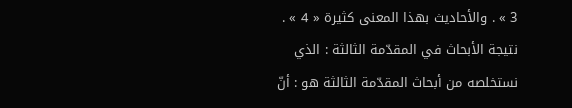3 » . والأحاديث بهذا المعنى كثيرة « 4 » . نتيجة الأبحاث في المقدّمة الثالثة : الذي نستخلصه من أبحاث المقدّمة الثالثة هو : أنّ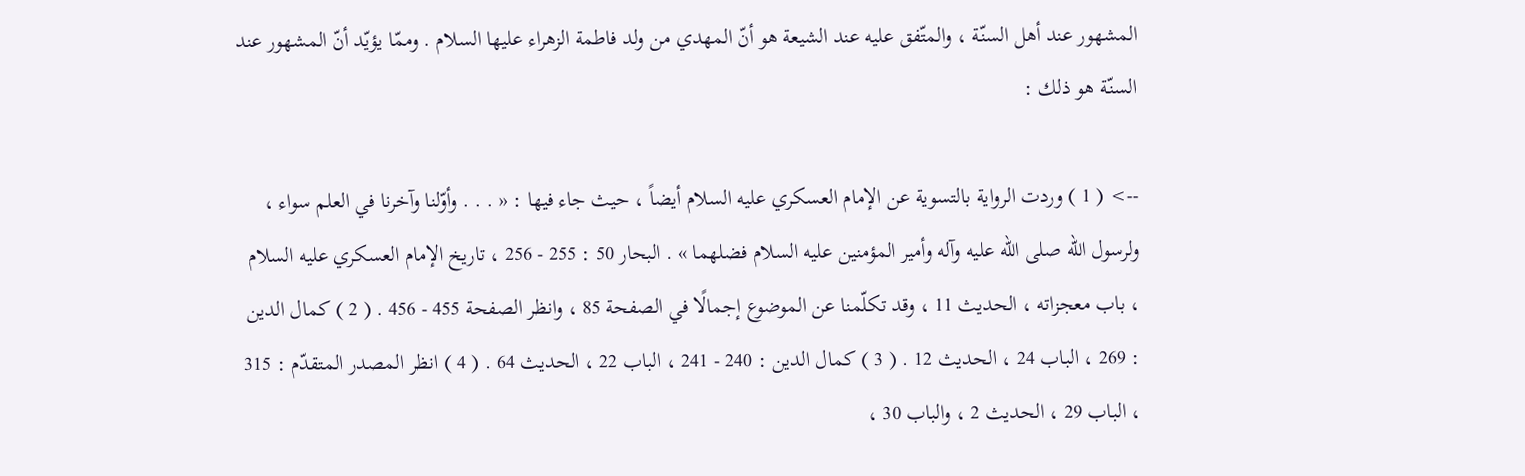المشهور عند أهل السنّة ، والمتّفق عليه عند الشيعة هو أنّ المهدي من ولد فاطمة الزهراء عليها السلام . وممّا يؤيّد أنّ المشهور عند السنّة هو ذلك :

--> ( 1 ) وردت الرواية بالتسوية عن الإمام العسكري عليه السلام أيضاً ، حيث جاء فيها : « . . . وأوّلنا وآخرنا في العلم سواء ، ولرسول اللّه صلى الله عليه وآله وأمير المؤمنين عليه السلام فضلهما » . البحار 50 : 255 - 256 ، تاريخ الإمام العسكري عليه السلام ، باب معجزاته ، الحديث 11 ، وقد تكلّمنا عن الموضوع إجمالًا في الصفحة 85 ، وانظر الصفحة 455 - 456 . ( 2 ) كمال الدين : 269 ، الباب 24 ، الحديث 12 . ( 3 ) كمال الدين : 240 - 241 ، الباب 22 ، الحديث 64 . ( 4 ) انظر المصدر المتقدّم : 315 ، الباب 29 ، الحديث 2 ، والباب 30 ،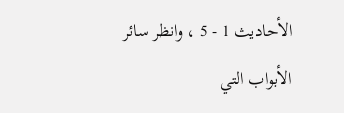الأحاديث 1 - 5 ، وانظر سائر الأبواب التي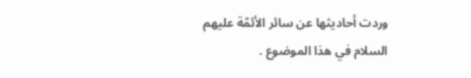وردت أحاديثها عن سائر الأئمّة عليهم السلام في هذا الموضوع .